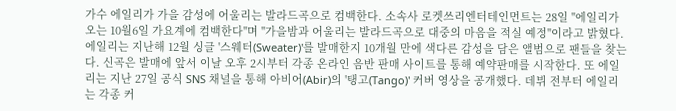가수 에일리가 가을 감성에 어울리는 발라드곡으로 컴백한다. 소속사 로켓쓰리엔터테인먼트는 28일 "에일리가 오는 10월6일 가요계에 컴백한다"며 "가을밤과 어울리는 발라드곡으로 대중의 마음을 적실 예정"이라고 밝혔다. 에일리는 지난해 12월 싱글 '스웨터(Sweater)'를 발매한지 10개월 만에 색다른 감성을 담은 앨범으로 팬들을 찾는다. 신곡은 발매에 앞서 이날 오후 2시부터 각종 온라인 음반 판매 사이트를 통해 예약판매를 시작한다. 또 에일리는 지난 27일 공식 SNS 채널을 통해 아비어(Abir)의 '탱고(Tango)' 커버 영상을 공개했다. 데뷔 전부터 에일리는 각종 커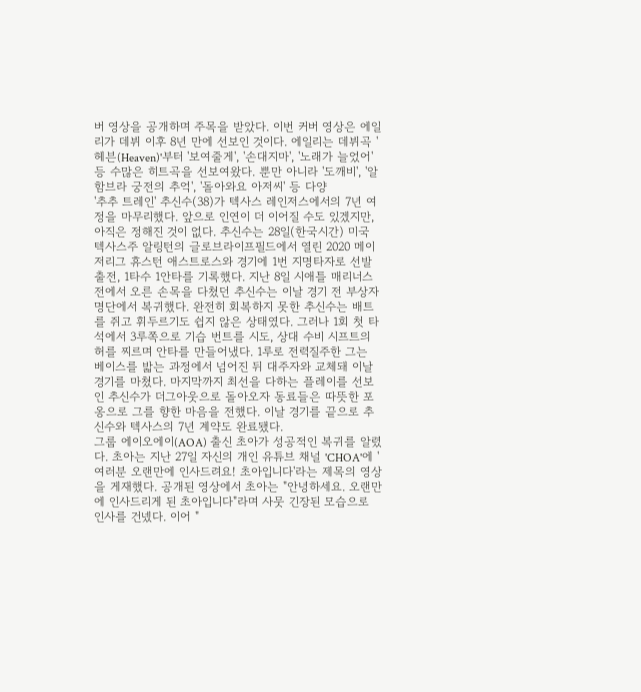버 영상을 공개하며 주목을 받았다. 이번 커버 영상은 에일리가 데뷔 이후 8년 만에 선보인 것이다. 에일리는 데뷔곡 '헤븐(Heaven)'부터 '보여줄게', '손대지마', '노래가 늘었어' 등 수많은 히트곡을 선보여왔다. 뿐만 아니라 '도깨비', '알함브라 궁전의 추억', '돌아와요 아저씨' 등 다양
'추추 트레인' 추신수(38)가 텍사스 레인저스에서의 7년 여정을 마무리했다. 앞으로 인연이 더 이어질 수도 있겠지만, 아직은 정해진 것이 없다. 추신수는 28일(한국시간) 미국 텍사스주 알링턴의 글로브라이프필드에서 열린 2020 메이저리그 휴스턴 애스트로스와 경기에 1번 지명타자로 선발 출전, 1타수 1안타를 기록했다. 지난 8일 시애틀 매리너스전에서 오른 손목을 다쳤던 추신수는 이날 경기 전 부상자 명단에서 복귀했다. 완전히 회복하지 못한 추신수는 배트를 쥐고 휘두르기도 쉽지 않은 상태였다. 그러나 1회 첫 타석에서 3루쪽으로 기습 번트를 시도, 상대 수비 시프트의 허를 찌르며 안타를 만들어냈다. 1루로 전력질주한 그는 베이스를 밟는 과정에서 넘어진 뒤 대주자와 교체돼 이날 경기를 마쳤다. 마지막까지 최선을 다하는 플레이를 선보인 추신수가 더그아웃으로 돌아오자 동료들은 따뜻한 포옹으로 그를 향한 마음을 전했다. 이날 경기를 끝으로 추신수와 텍사스의 7년 계약도 완료됐다.
그룹 에이오에이(AOA) 출신 초아가 성공적인 복귀를 알렸다. 초아는 지난 27일 자신의 개인 유튜브 채널 'CHOA'에 '여러분 오랜만에 인사드려요! 초아입니다'라는 제목의 영상을 게재했다. 공개된 영상에서 초아는 "안녕하세요. 오랜만에 인사드리게 된 초아입니다"라며 사뭇 긴장된 모습으로 인사를 건넸다. 이어 "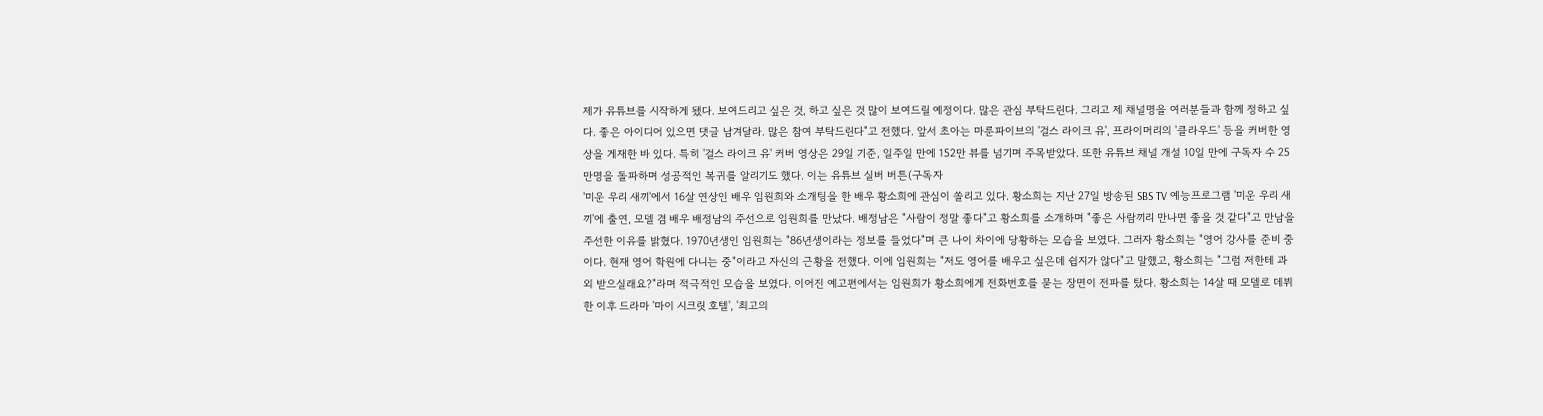제가 유튜브를 시작하게 됐다. 보여드리고 싶은 것, 하고 싶은 것 많이 보여드릴 예정이다. 많은 관심 부탁드린다. 그리고 제 채널명을 여러분들과 함께 정하고 싶다. 좋은 아이디어 있으면 댓글 남겨달라. 많은 참여 부탁드린다"고 전했다. 앞서 초아는 마룬파이브의 '걸스 라이크 유', 프라이머리의 '클라우드' 등을 커버한 영상을 게재한 바 있다. 특히 '걸스 라이크 유' 커버 영상은 29일 기준, 일주일 만에 152만 뷰를 넘기며 주목받았다. 또한 유튜브 채널 개설 10일 만에 구독자 수 25만명을 돌파하며 성공적인 복귀를 알리기도 했다. 이는 유튜브 실버 버튼(구독자
'미운 우리 새끼'에서 16살 연상인 배우 임원희와 소개팅을 한 배우 황소희에 관심이 쏠리고 있다. 황소희는 지난 27일 방송된 SBS TV 예능프로그램 '미운 우리 새끼'에 출연, 모델 겸 배우 배정남의 주선으로 임원희를 만났다. 배정남은 "사람이 정말 좋다"고 황소희를 소개하며 "좋은 사람끼리 만나면 좋을 것 같다"고 만남을 주선한 이유를 밝혔다. 1970년생인 임원희는 "86년생이라는 정보를 들었다"며 큰 나이 차이에 당황하는 모습을 보였다. 그러자 황소희는 "영어 강사를 준비 중이다. 현재 영어 학원에 다니는 중"이라고 자신의 근황을 전했다. 이에 임원희는 "저도 영어를 배우고 싶은데 쉽지가 않다"고 말했고, 황소희는 "그럼 저한테 과외 받으실래요?"라며 적극적인 모습을 보였다. 이어진 예고편에서는 임원희가 황소희에게 전화번호를 묻는 장면이 전파를 탔다. 황소희는 14살 때 모델로 데뷔한 이후 드라마 '마이 시크릿 호텔', '최고의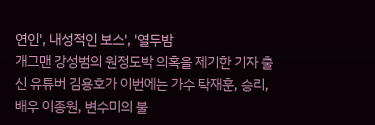연인', 내성적인 보스', '열두밤
개그맨 강성범의 원정도박 의혹을 제기한 기자 출신 유튜버 김용호가 이번에는 가수 탁재훈, 승리, 배우 이종원, 변수미의 불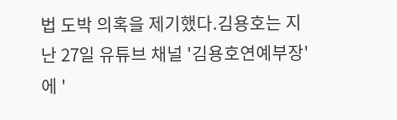법 도박 의혹을 제기했다.김용호는 지난 27일 유튜브 채널 '김용호연예부장'에 '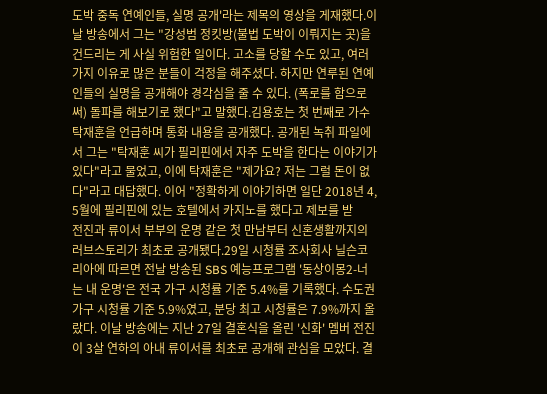도박 중독 연예인들, 실명 공개'라는 제목의 영상을 게재했다.이날 방송에서 그는 "강성범 정킷방(불법 도박이 이뤄지는 곳)을 건드리는 게 사실 위험한 일이다. 고소를 당할 수도 있고, 여러가지 이유로 많은 분들이 걱정을 해주셨다. 하지만 연루된 연예인들의 실명을 공개해야 경각심을 줄 수 있다. (폭로를 함으로써) 돌파를 해보기로 했다"고 말했다.김용호는 첫 번째로 가수 탁재훈을 언급하며 통화 내용을 공개했다. 공개된 녹취 파일에서 그는 "탁재훈 씨가 필리핀에서 자주 도박을 한다는 이야기가 있다"라고 물었고, 이에 탁재훈은 "제가요? 저는 그럴 돈이 없다"라고 대답했다. 이어 "정확하게 이야기하면 일단 2018년 4, 5월에 필리핀에 있는 호텔에서 카지노를 했다고 제보를 받
전진과 류이서 부부의 운명 같은 첫 만남부터 신혼생활까지의 러브스토리가 최초로 공개됐다.29일 시청률 조사회사 닐슨코리아에 따르면 전날 방송된 SBS 예능프로그램 '동상이몽2-너는 내 운명'은 전국 가구 시청률 기준 5.4%를 기록했다. 수도권 가구 시청률 기준 5.9%였고, 분당 최고 시청률은 7.9%까지 올랐다. 이날 방송에는 지난 27일 결혼식을 올린 '신화' 멤버 전진이 3살 연하의 아내 류이서를 최초로 공개해 관심을 모았다. 결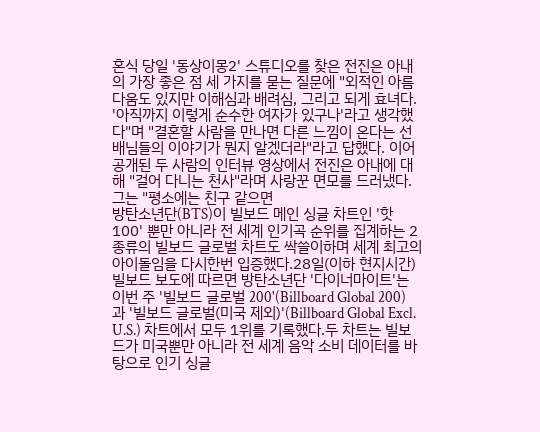혼식 당일 '동상이몽2' 스튜디오를 찾은 전진은 아내의 가장 좋은 점 세 가지를 묻는 질문에 "외적인 아름다움도 있지만 이해심과 배려심, 그리고 되게 효녀다. '아직까지 이렇게 순수한 여자가 있구나'라고 생각했다"며 "결혼할 사람을 만나면 다른 느낌이 온다는 선배님들의 이야기가 뭔지 알겠더라"라고 답했다. 이어 공개된 두 사람의 인터뷰 영상에서 전진은 아내에 대해 "걸어 다니는 천사"라며 사랑꾼 면모를 드러냈다. 그는 "평소에는 친구 같으면
방탄소년단(BTS)이 빌보드 메인 싱글 차트인 '핫 100' 뿐만 아니라 전 세계 인기곡 순위를 집계하는 2종류의 빌보드 글로벌 차트도 싹쓸이하며 세계 최고의 아이돌임을 다시한번 입증했다.28일(이하 현지시간) 빌보드 보도에 따르면 방탄소년단 '다이너마이트'는 이번 주 '빌보드 글로벌 200'(Billboard Global 200)과 '빌보드 글로벌(미국 제외)'(Billboard Global Excl. U.S.) 차트에서 모두 1위를 기록했다.두 차트는 빌보드가 미국뿐만 아니라 전 세계 음악 소비 데이터를 바탕으로 인기 싱글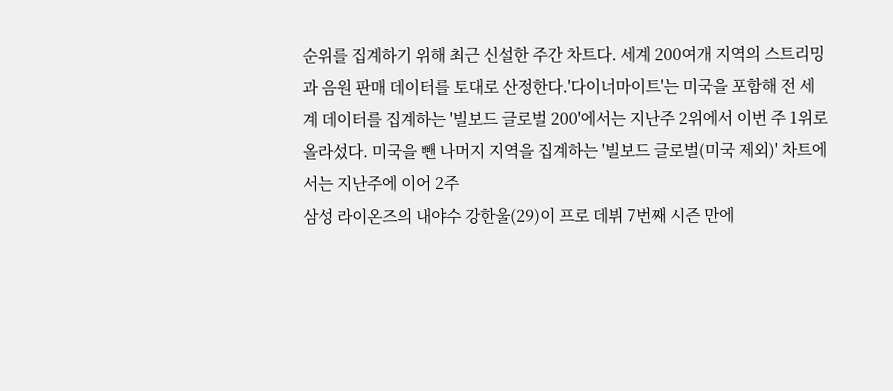순위를 집계하기 위해 최근 신설한 주간 차트다. 세계 200여개 지역의 스트리밍과 음원 판매 데이터를 토대로 산정한다.'다이너마이트'는 미국을 포함해 전 세계 데이터를 집계하는 '빌보드 글로벌 200'에서는 지난주 2위에서 이번 주 1위로 올라섰다. 미국을 뺀 나머지 지역을 집계하는 '빌보드 글로벌(미국 제외)' 차트에서는 지난주에 이어 2주
삼성 라이온즈의 내야수 강한울(29)이 프로 데뷔 7번째 시즌 만에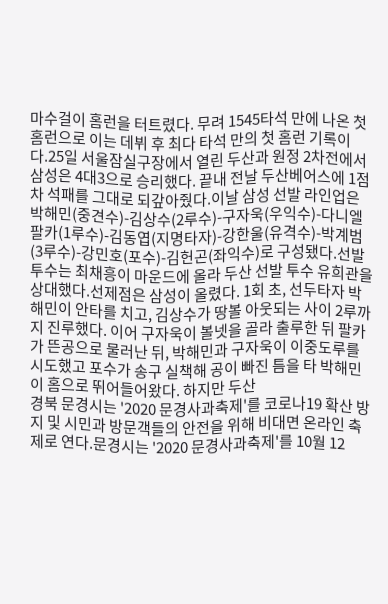마수걸이 홈런을 터트렸다. 무려 1545타석 만에 나온 첫 홈런으로 이는 데뷔 후 최다 타석 만의 첫 홈런 기록이다.25일 서울잠실구장에서 열린 두산과 원정 2차전에서 삼성은 4대3으로 승리했다. 끝내 전날 두산베어스에 1점차 석패를 그대로 되갚아줬다.이날 삼성 선발 라인업은 박해민(중견수)-김상수(2루수)-구자욱(우익수)-다니엘 팔카(1루수)-김동엽(지명타자)-강한울(유격수)-박계범(3루수)-강민호(포수)-김헌곤(좌익수)로 구성됐다.선발투수는 최채흥이 마운드에 올라 두산 선발 투수 유희관을 상대했다.선제점은 삼성이 올렸다. 1회 초, 선두타자 박해민이 안타를 치고, 김상수가 땅볼 아웃되는 사이 2루까지 진루했다. 이어 구자욱이 볼넷을 골라 출루한 뒤 팔카가 뜬공으로 물러난 뒤, 박해민과 구자욱이 이중도루를 시도했고 포수가 송구 실책해 공이 빠진 틈을 타 박해민이 홈으로 뛰어들어왔다. 하지만 두산
경북 문경시는 '2020 문경사과축제'를 코로나19 확산 방지 및 시민과 방문객들의 안전을 위해 비대면 온라인 축제로 연다.문경시는 '2020 문경사과축제'를 10월 12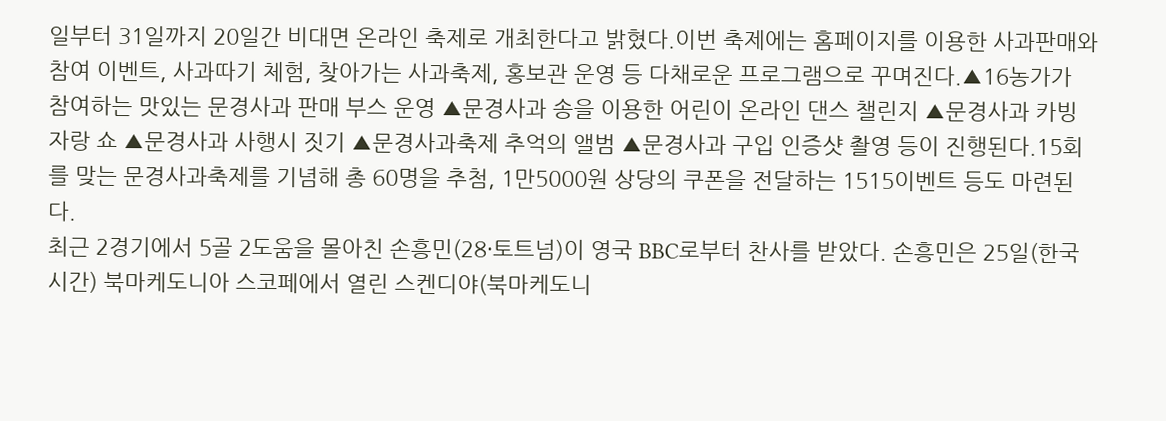일부터 31일까지 20일간 비대면 온라인 축제로 개최한다고 밝혔다.이번 축제에는 홈페이지를 이용한 사과판매와 참여 이벤트, 사과따기 체험, 찾아가는 사과축제, 홍보관 운영 등 다채로운 프로그램으로 꾸며진다.▲16농가가 참여하는 맛있는 문경사과 판매 부스 운영 ▲문경사과 송을 이용한 어린이 온라인 댄스 챌린지 ▲문경사과 카빙자랑 쇼 ▲문경사과 사행시 짓기 ▲문경사과축제 추억의 앨범 ▲문경사과 구입 인증샷 촬영 등이 진행된다.15회를 맞는 문경사과축제를 기념해 총 60명을 추첨, 1만5000원 상당의 쿠폰을 전달하는 1515이벤트 등도 마련된다.
최근 2경기에서 5골 2도움을 몰아친 손흥민(28·토트넘)이 영국 BBC로부터 찬사를 받았다. 손흥민은 25일(한국시간) 북마케도니아 스코페에서 열린 스켄디야(북마케도니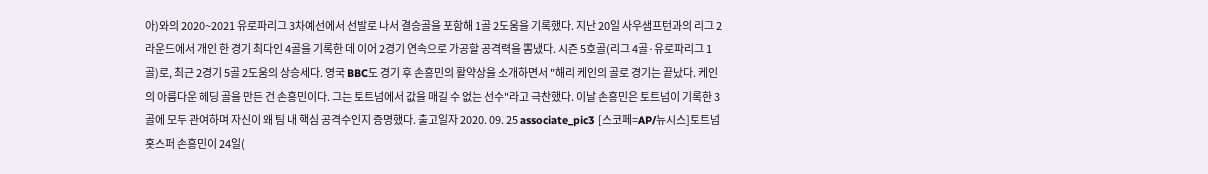아)와의 2020~2021 유로파리그 3차예선에서 선발로 나서 결승골을 포함해 1골 2도움을 기록했다. 지난 20일 사우샘프턴과의 리그 2라운드에서 개인 한 경기 최다인 4골을 기록한 데 이어 2경기 연속으로 가공할 공격력을 뽐냈다. 시즌 5호골(리그 4골·유로파리그 1골)로, 최근 2경기 5골 2도움의 상승세다. 영국 BBC도 경기 후 손흥민의 활약상을 소개하면서 "해리 케인의 골로 경기는 끝났다. 케인의 아름다운 헤딩 골을 만든 건 손흥민이다. 그는 토트넘에서 값을 매길 수 없는 선수"라고 극찬했다. 이날 손흥민은 토트넘이 기록한 3골에 모두 관여하며 자신이 왜 팀 내 핵심 공격수인지 증명했다. 출고일자 2020. 09. 25 associate_pic3 [스코페=AP/뉴시스]토트넘 홋스퍼 손흥민이 24일(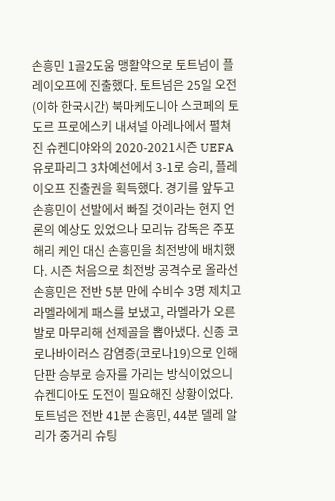손흥민 1골2도움 맹활약으로 토트넘이 플레이오프에 진출했다. 토트넘은 25일 오전(이하 한국시간) 북마케도니아 스코페의 토도르 프로에스키 내셔널 아레나에서 펼쳐진 슈켄디야와의 2020-2021시즌 UEFA 유로파리그 3차예선에서 3-1로 승리, 플레이오프 진출권을 획득했다. 경기를 앞두고 손흥민이 선발에서 빠질 것이라는 현지 언론의 예상도 있었으나 모리뉴 감독은 주포 해리 케인 대신 손흥민을 최전방에 배치했다. 시즌 처음으로 최전방 공격수로 올라선 손흥민은 전반 5분 만에 수비수 3명 제치고 라멜라에게 패스를 보냈고, 라멜라가 오른발로 마무리해 선제골을 뽑아냈다. 신종 코로나바이러스 감염증(코로나19)으로 인해 단판 승부로 승자를 가리는 방식이었으니 슈켄디아도 도전이 필요해진 상황이었다. 토트넘은 전반 41분 손흥민, 44분 델레 알리가 중거리 슈팅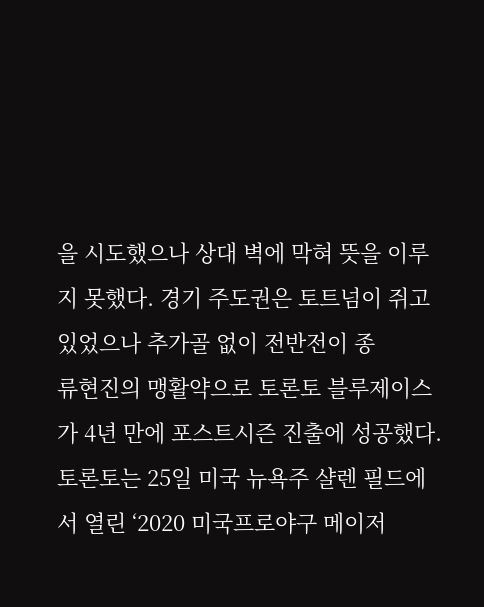을 시도했으나 상대 벽에 막혀 뜻을 이루지 못했다. 경기 주도권은 토트넘이 쥐고 있었으나 추가골 없이 전반전이 종
류현진의 맹활약으로 토론토 블루제이스가 4년 만에 포스트시즌 진출에 성공했다.토론토는 25일 미국 뉴욕주 샬렌 필드에서 열린 ‘2020 미국프로야구 메이저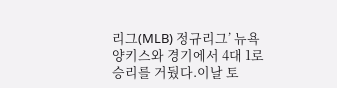리그(MLB) 정규리그’ 뉴욕 양키스와 경기에서 4대 1로 승리를 거뒀다.이날 토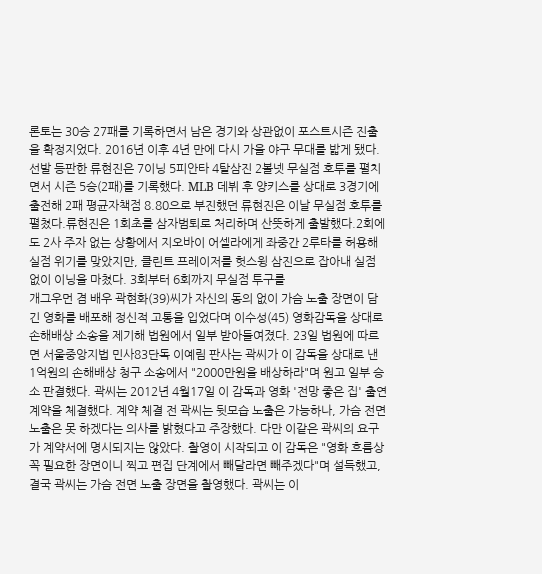론토는 30승 27패를 기록하면서 남은 경기와 상관없이 포스트시즌 진출을 확정지었다. 2016년 이후 4년 만에 다시 가을 야구 무대를 밟게 됐다.선발 등판한 류현진은 7이닝 5피안타 4탈삼진 2볼넷 무실점 호투를 펼치면서 시즌 5승(2패)를 기록했다. MLB 데뷔 후 양키스를 상대로 3경기에 출전해 2패 평균자책점 8.80으로 부진했던 류현진은 이날 무실점 호투를 펼쳤다.류현진은 1회초를 삼자범퇴로 처리하며 산뜻하게 출발했다.2회에도 2사 주자 없는 상황에서 지오바이 어셀라에게 좌중간 2루타를 허용해 실점 위기를 맞았지만, 클린트 프레이저를 헛스윙 삼진으로 잡아내 실점 없이 이닝을 마쳤다. 3회부터 6회까지 무실점 투구를
개그우먼 겸 배우 곽현화(39)씨가 자신의 동의 없이 가슴 노출 장면이 담긴 영화를 배포해 정신적 고통을 입었다며 이수성(45) 영화감독을 상대로 손해배상 소송을 제기해 법원에서 일부 받아들여졌다. 23일 법원에 따르면 서울중앙지법 민사83단독 이예림 판사는 곽씨가 이 감독을 상대로 낸 1억원의 손해배상 청구 소송에서 "2000만원을 배상하라"며 원고 일부 승소 판결했다. 곽씨는 2012년 4월17일 이 감독과 영화 '전망 좋은 집' 출연 계약을 체결했다. 계약 체결 전 곽씨는 뒷모습 노출은 가능하나, 가슴 전면 노출은 못 하겠다는 의사를 밝혔다고 주장했다. 다만 이같은 곽씨의 요구가 계약서에 명시되지는 않았다. 촬영이 시작되고 이 감독은 "영화 흐름상 꼭 필요한 장면이니 찍고 편집 단계에서 빼달라면 빼주겠다"며 설득했고, 결국 곽씨는 가슴 전면 노출 장면을 촬영했다. 곽씨는 이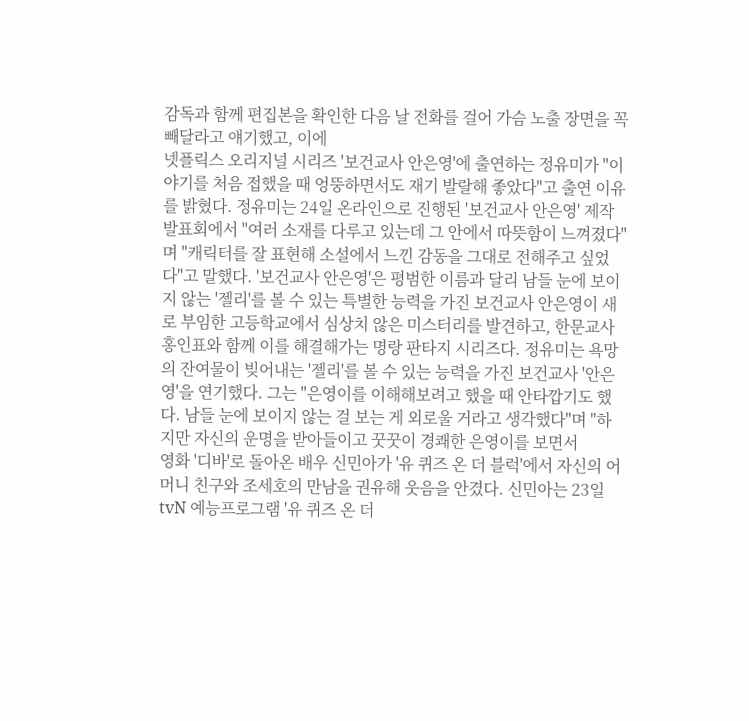감독과 함께 편집본을 확인한 다음 날 전화를 걸어 가슴 노출 장면을 꼭 빼달라고 얘기했고, 이에
넷플릭스 오리지널 시리즈 '보건교사 안은영'에 출연하는 정유미가 "이야기를 처음 접했을 때 엉뚱하면서도 재기 발랄해 좋았다"고 출연 이유를 밝혔다. 정유미는 24일 온라인으로 진행된 '보건교사 안은영' 제작발표회에서 "여러 소재를 다루고 있는데 그 안에서 따뜻함이 느껴졌다"며 "캐릭터를 잘 표현해 소설에서 느낀 감동을 그대로 전해주고 싶었다"고 말했다. '보건교사 안은영'은 평범한 이름과 달리 남들 눈에 보이지 않는 '젤리'를 볼 수 있는 특별한 능력을 가진 보건교사 안은영이 새로 부임한 고등학교에서 심상치 않은 미스터리를 발견하고, 한문교사 홍인표와 함께 이를 해결해가는 명랑 판타지 시리즈다. 정유미는 욕망의 잔여물이 빚어내는 '젤리'를 볼 수 있는 능력을 가진 보건교사 '안은영'을 연기했다. 그는 "은영이를 이해해보려고 했을 때 안타깝기도 했다. 남들 눈에 보이지 않는 걸 보는 게 외로울 거라고 생각했다"며 "하지만 자신의 운명을 받아들이고 꿋꿋이 경쾌한 은영이를 보면서
영화 '디바'로 돌아온 배우 신민아가 '유 퀴즈 온 더 블럭'에서 자신의 어머니 친구와 조세호의 만남을 권유해 웃음을 안겼다. 신민아는 23일 tvN 예능프로그램 '유 퀴즈 온 더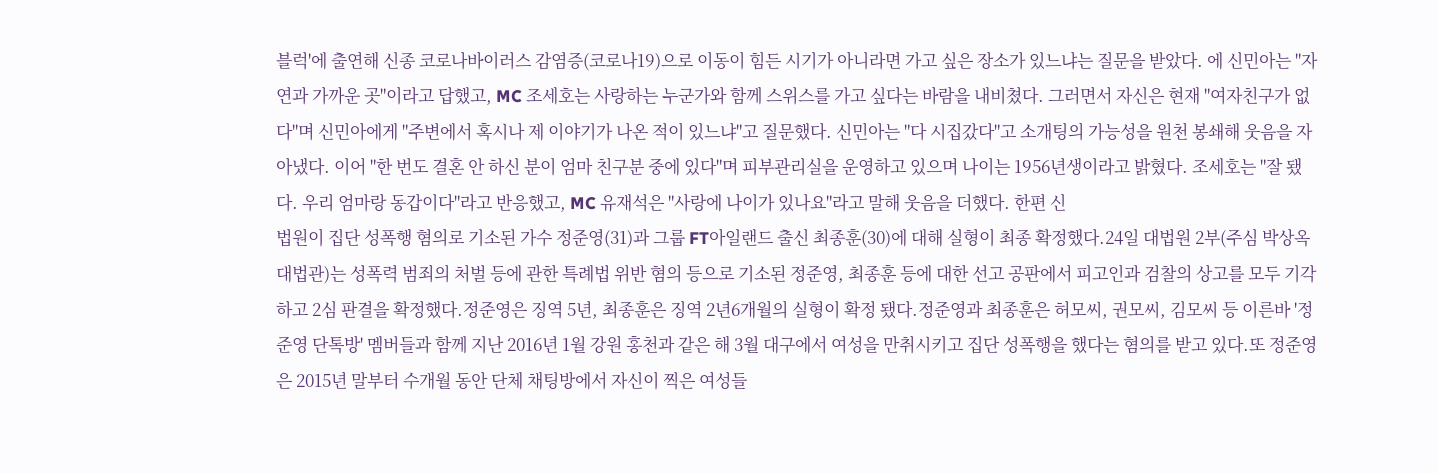블럭'에 출연해 신종 코로나바이러스 감염증(코로나19)으로 이동이 힘든 시기가 아니라면 가고 싶은 장소가 있느냐는 질문을 받았다. 에 신민아는 "자연과 가까운 곳"이라고 답했고, MC 조세호는 사랑하는 누군가와 함께 스위스를 가고 싶다는 바람을 내비쳤다. 그러면서 자신은 현재 "여자친구가 없다"며 신민아에게 "주변에서 혹시나 제 이야기가 나온 적이 있느냐"고 질문했다. 신민아는 "다 시집갔다"고 소개팅의 가능성을 원천 봉쇄해 웃음을 자아냈다. 이어 "한 번도 결혼 안 하신 분이 엄마 친구분 중에 있다"며 피부관리실을 운영하고 있으며 나이는 1956년생이라고 밝혔다. 조세호는 "잘 됐다. 우리 엄마랑 동갑이다"라고 반응했고, MC 유재석은 "사랑에 나이가 있나요"라고 말해 웃음을 더했다. 한편 신
법원이 집단 성폭행 혐의로 기소된 가수 정준영(31)과 그룹 FT아일랜드 출신 최종훈(30)에 대해 실형이 최종 확정했다.24일 대법원 2부(주심 박상옥 대법관)는 성폭력 범죄의 처벌 등에 관한 특례법 위반 혐의 등으로 기소된 정준영, 최종훈 등에 대한 선고 공판에서 피고인과 검찰의 상고를 모두 기각하고 2심 판결을 확정했다.정준영은 징역 5년, 최종훈은 징역 2년6개월의 실형이 확정 됐다.정준영과 최종훈은 허모씨, 권모씨, 김모씨 등 이른바 '정준영 단톡방' 멤버들과 함께 지난 2016년 1월 강원 홍천과 같은 해 3월 대구에서 여성을 만취시키고 집단 성폭행을 했다는 혐의를 받고 있다.또 정준영은 2015년 말부터 수개월 동안 단체 채팅방에서 자신이 찍은 여성들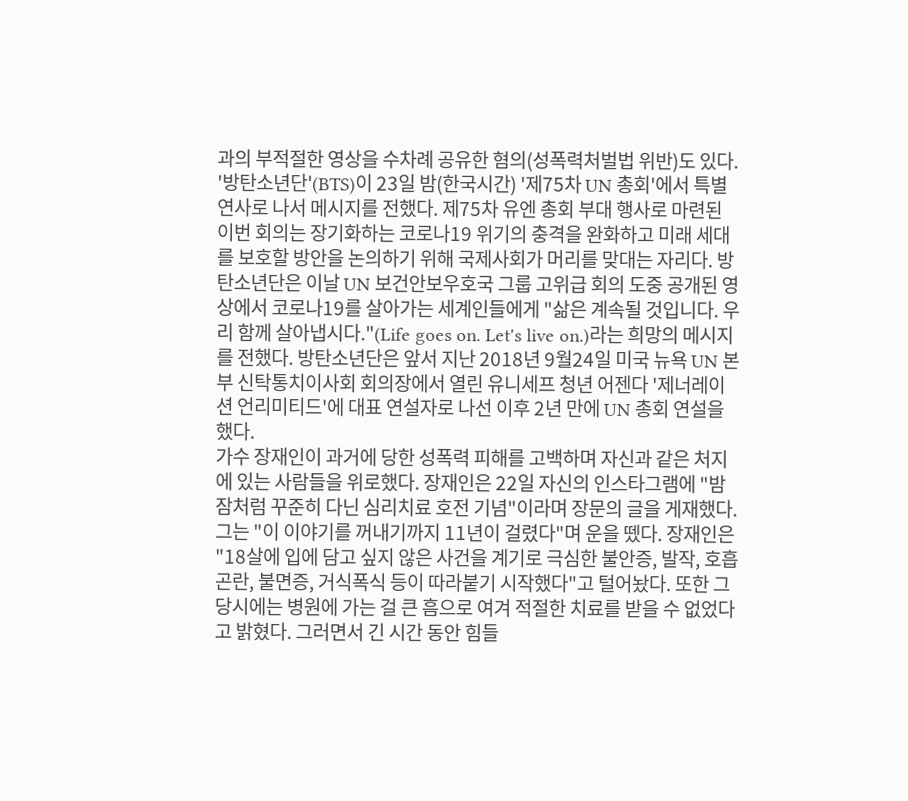과의 부적절한 영상을 수차례 공유한 혐의(성폭력처벌법 위반)도 있다.
'방탄소년단'(BTS)이 23일 밤(한국시간) '제75차 UN 총회'에서 특별연사로 나서 메시지를 전했다. 제75차 유엔 총회 부대 행사로 마련된 이번 회의는 장기화하는 코로나19 위기의 충격을 완화하고 미래 세대를 보호할 방안을 논의하기 위해 국제사회가 머리를 맞대는 자리다. 방탄소년단은 이날 UN 보건안보우호국 그룹 고위급 회의 도중 공개된 영상에서 코로나19를 살아가는 세계인들에게 "삶은 계속될 것입니다. 우리 함께 살아냅시다."(Life goes on. Let's live on.)라는 희망의 메시지를 전했다. 방탄소년단은 앞서 지난 2018년 9월24일 미국 뉴욕 UN 본부 신탁통치이사회 회의장에서 열린 유니세프 청년 어젠다 '제너레이션 언리미티드'에 대표 연설자로 나선 이후 2년 만에 UN 총회 연설을 했다.
가수 장재인이 과거에 당한 성폭력 피해를 고백하며 자신과 같은 처지에 있는 사람들을 위로했다. 장재인은 22일 자신의 인스타그램에 "밤잠처럼 꾸준히 다닌 심리치료 호전 기념"이라며 장문의 글을 게재했다. 그는 "이 이야기를 꺼내기까지 11년이 걸렸다"며 운을 뗐다. 장재인은 "18살에 입에 담고 싶지 않은 사건을 계기로 극심한 불안증, 발작, 호흡곤란, 불면증, 거식폭식 등이 따라붙기 시작했다"고 털어놨다. 또한 그 당시에는 병원에 가는 걸 큰 흠으로 여겨 적절한 치료를 받을 수 없었다고 밝혔다. 그러면서 긴 시간 동안 힘들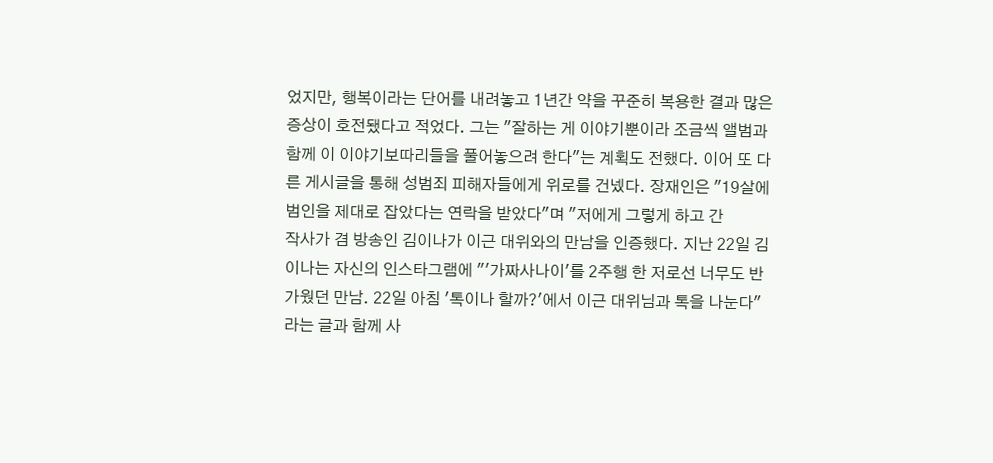었지만, 행복이라는 단어를 내려놓고 1년간 약을 꾸준히 복용한 결과 많은 증상이 호전됐다고 적었다. 그는 "잘하는 게 이야기뿐이라 조금씩 앨범과 함께 이 이야기보따리들을 풀어놓으려 한다"는 계획도 전했다. 이어 또 다른 게시글을 통해 성범죄 피해자들에게 위로를 건넸다. 장재인은 "19살에 범인을 제대로 잡았다는 연락을 받았다"며 "저에게 그렇게 하고 간
작사가 겸 방송인 김이나가 이근 대위와의 만남을 인증했다. 지난 22일 김이나는 자신의 인스타그램에 "'가짜사나이'를 2주행 한 저로선 너무도 반가웠던 만남. 22일 아침 '톡이나 할까?'에서 이근 대위님과 톡을 나눈다"라는 글과 함께 사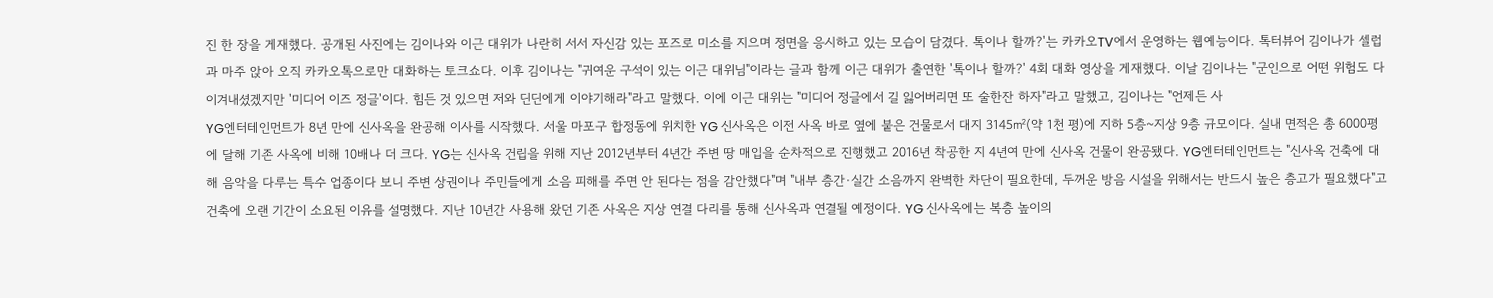진 한 장을 게재했다. 공개된 사진에는 김이나와 이근 대위가 나란히 서서 자신감 있는 포즈로 미소를 지으며 정면을 응시하고 있는 모습이 담겼다. 톡이나 할까?'는 카카오TV에서 운영하는 웹예능이다. 톡터뷰어 김이나가 셀럽과 마주 앉아 오직 카카오톡으로만 대화하는 토크쇼다. 이후 김이나는 "귀여운 구석이 있는 이근 대위님"이라는 글과 함께 이근 대위가 출연한 '톡이나 할까?' 4회 대화 영상을 게재했다. 이날 김이나는 "군인으로 어떤 위험도 다 이겨내셨겠지만 '미디어 이즈 정글'이다. 힘든 것 있으면 저와 딘딘에게 이야기해라"라고 말했다. 이에 이근 대위는 "미디어 정글에서 길 잃어버리면 또 술한잔 하자"라고 말했고, 김이나는 "언제든 사
YG엔터테인먼트가 8년 만에 신사옥을 완공해 이사를 시작했다. 서울 마포구 합정동에 위치한 YG 신사옥은 이전 사옥 바로 옆에 붙은 건물로서 대지 3145㎡(약 1천 평)에 지하 5층~지상 9층 규모이다. 실내 면적은 총 6000평에 달해 기존 사옥에 비해 10배나 더 크다. YG는 신사옥 건립을 위해 지난 2012년부터 4년간 주변 땅 매입을 순차적으로 진행했고 2016년 착공한 지 4년여 만에 신사옥 건물이 완공됐다. YG엔터테인먼트는 "신사옥 건축에 대해 음악을 다루는 특수 업종이다 보니 주변 상권이나 주민들에게 소음 피해를 주면 안 된다는 점을 감안했다"며 "내부 층간·실간 소음까지 완벽한 차단이 필요한데, 두꺼운 방음 시설을 위해서는 반드시 높은 층고가 필요했다"고 건축에 오랜 기간이 소요된 이유를 설명했다. 지난 10년간 사용해 왔던 기존 사옥은 지상 연결 다리를 통해 신사옥과 연결될 예정이다. YG 신사옥에는 복층 높이의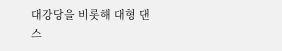대강당을 비롯해 대형 댄스